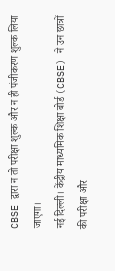CBSE द्वारा न तो परीक्षा शुल्क और न ही पंजीकरण शुल्क लिया जाएगा।
नई दिल्ली। केंद्रीय माध्यमिक शिक्षा बोर्ड (CBSE) ने उन छात्रों की परीक्षा और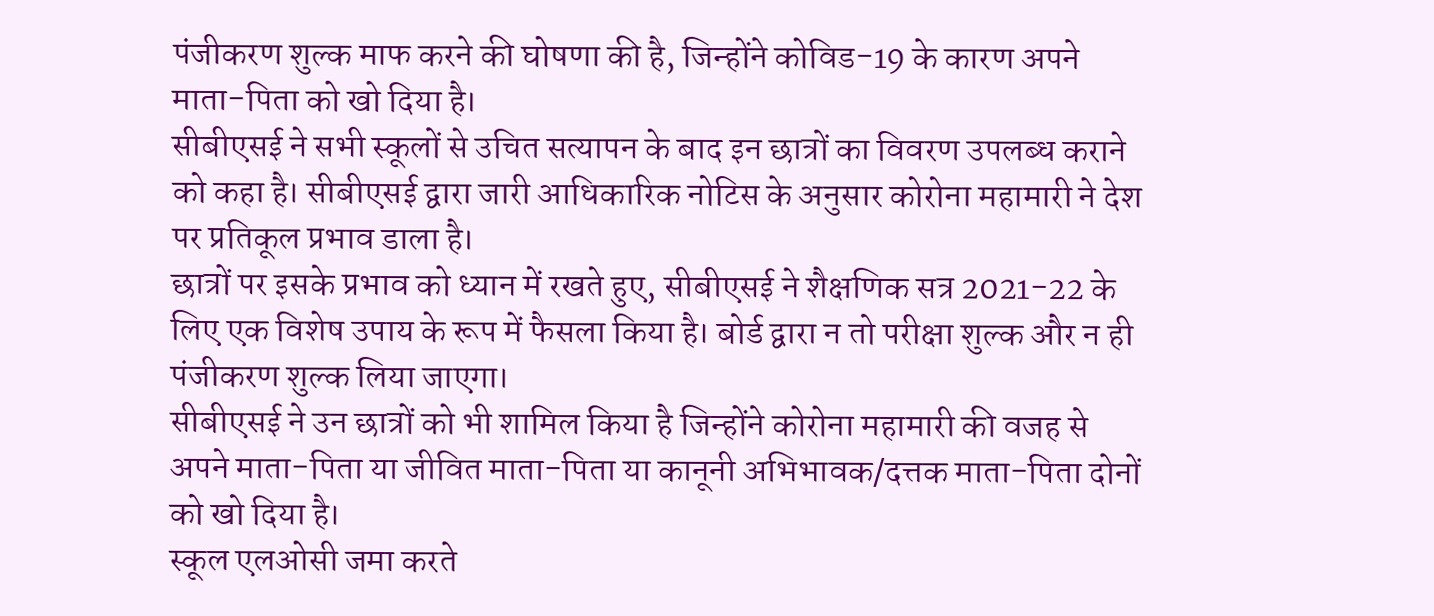पंजीकरण शुल्क माफ करने की घोषणा की है, जिन्होंने कोविड-19 के कारण अपने माता-पिता को खो दिया है।
सीबीएसई ने सभी स्कूलों से उचित सत्यापन के बाद इन छात्रों का विवरण उपलब्ध कराने को कहा है। सीबीएसई द्वारा जारी आधिकारिक नोटिस के अनुसार कोरोना महामारी ने देश पर प्रतिकूल प्रभाव डाला है।
छात्रों पर इसके प्रभाव को ध्यान में रखते हुए, सीबीएसई ने शैक्षणिक सत्र 2021-22 के लिए एक विशेष उपाय के रूप में फैसला किया है। बोर्ड द्वारा न तो परीक्षा शुल्क और न ही पंजीकरण शुल्क लिया जाएगा।
सीबीएसई ने उन छात्रों को भी शामिल किया है जिन्होंने कोरोना महामारी की वजह से अपने माता-पिता या जीवित माता-पिता या कानूनी अभिभावक/दत्तक माता-पिता दोनों को खो दिया है।
स्कूल एलओसी जमा करते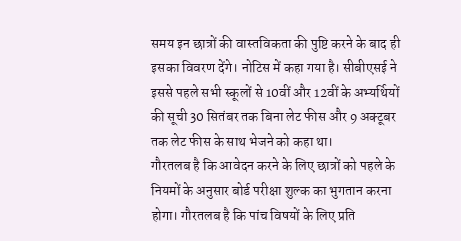समय इन छात्रों की वास्तविकता की पुष्टि करने के बाद ही इसका विवरण देंगे। नोटिस में कहा गया है। सीबीएसई ने इससे पहले सभी स्कूलों से 10वीं और 12वीं के अभ्यर्थियों की सूची 30 सितंबर तक बिना लेट फीस और 9 अक्टूबर तक लेट फीस के साथ भेजने को कहा था।
गौरतलब है कि आवेदन करने के लिए छात्रों को पहले के नियमों के अनुसार बोर्ड परीक्षा शुल्क का भुगतान करना होगा। गौरतलब है कि पांच विषयों के लिए प्रति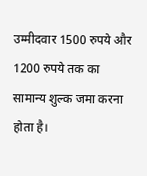उम्मीदवार 1500 रुपये और 1200 रुपये तक का सामान्य शुल्क जमा करना होता है।